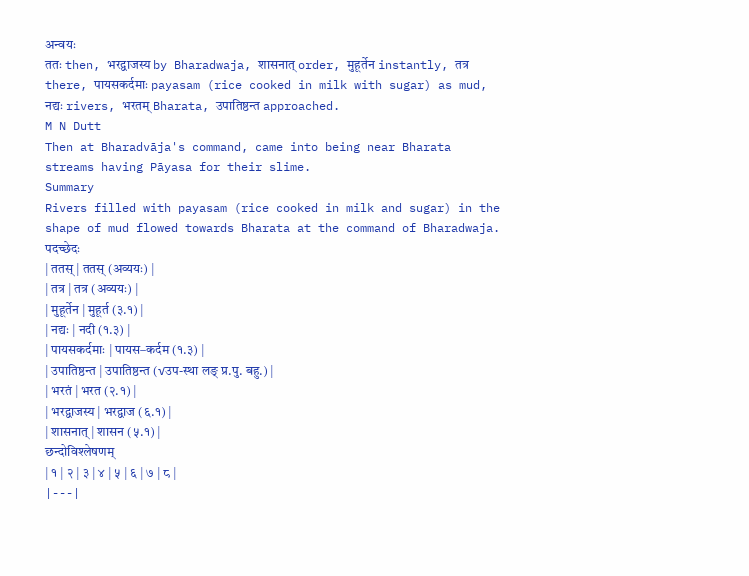अन्वयः
ततः then, भरद्वाजस्य by Bharadwaja, शासनात् order, मुहूर्तेन instantly, तत्र there, पायसकर्दमाः payasam (rice cooked in milk with sugar) as mud, नद्यः rivers, भरतम् Bharata, उपातिष्ठन्त approached.
M N Dutt
Then at Bharadvāja's command, came into being near Bharata streams having Pāyasa for their slime.
Summary
Rivers filled with payasam (rice cooked in milk and sugar) in the shape of mud flowed towards Bharata at the command of Bharadwaja.
पदच्छेदः
| ततस् | ततस् (अव्ययः) |
| तत्र | तत्र (अव्ययः) |
| मुहूर्तेन | मुहूर्त (३.१) |
| नद्यः | नदी (१.३) |
| पायसकर्दमाः | पायस–कर्दम (१.३) |
| उपातिष्ठन्त | उपातिष्ठन्त (√उप-स्था लङ् प्र.पु. बहु.) |
| भरतं | भरत (२.१) |
| भरद्वाजस्य | भरद्वाज (६.१) |
| शासनात् | शासन (५.१) |
छन्दोविश्लेषणम्
| १ | २ | ३ | ४ | ५ | ६ | ७ | ८ |
|---|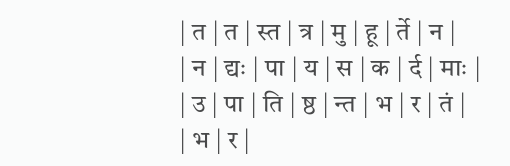| त | त | स्त | त्र | मु | हू | र्ते | न |
| न | द्यः | पा | य | स | क | र्द | माः |
| उ | पा | ति | ष्ठ | न्त | भ | र | तं |
| भ | र |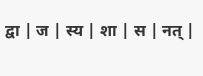द्वा | ज | स्य | शा | स | नत् |